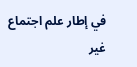في إطار علم اجتماع غير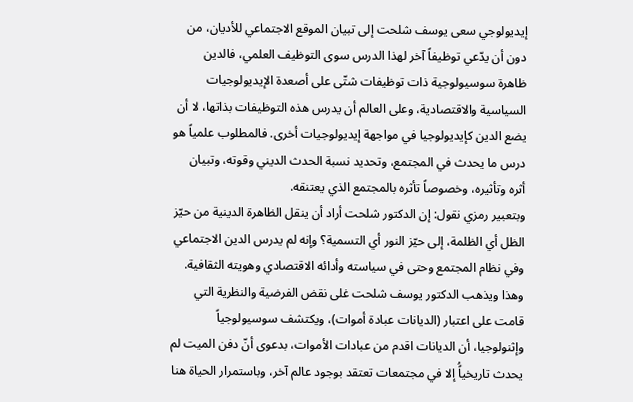إيديولوجي سعى يوسف شلحت إلى تبيان الموقع الاجتماعي للأديان، من دون أن يدّعي توظيفاً آخر لهذا الدرس سوى التوظيف العلمي، فالدين ظاهرة سوسيولوجية ذات توظيفات شتّى على أصعدة الإيديولوجيات السياسية والاقتصادية، وعلى العالم أن يدرس هذه التوظيفات بذاتها، لا أن يضع الدين كإيديولوجيا في مواجهة إيديولوجيات أخرى. فالمطلوب علمياً هو درس ما يحدث في المجتمع، وتحديد نسبة الحدث الديني وقوته، وتبيان أثره وتأثيره، وخصوصاً تأثره بالمجتمع الذي يعتنقه.
وبتعبير رمزي نقول: إن الدكتور شلحت أراد أن ينقل الظاهرة الدينية من حيّز الظل أي الظلمة، إلى حيّز النور أي التسمية؟ وإنه لم يدرس الدين الاجتماعي وفي نظام المجتمع وحتى في سياسته وأدائه الاقتصادي وهويته الثقافية. وهذا ويذهب الدكتور يوسف شلحت غلى نقض الفرضية والنظرية التي قامت على اعتبار (الديانات عبادة أموات)، ويكتشف سوسيولوجياً وإثنولوجيا، أن الديانات اقدم من عبادات الأموات، بدعوى أنّ دفن الميت لم يحدث تاريخياًُ إلا في مجتمعات تعتقد بوجود عالم آخر، وباستمرار الحياة هنا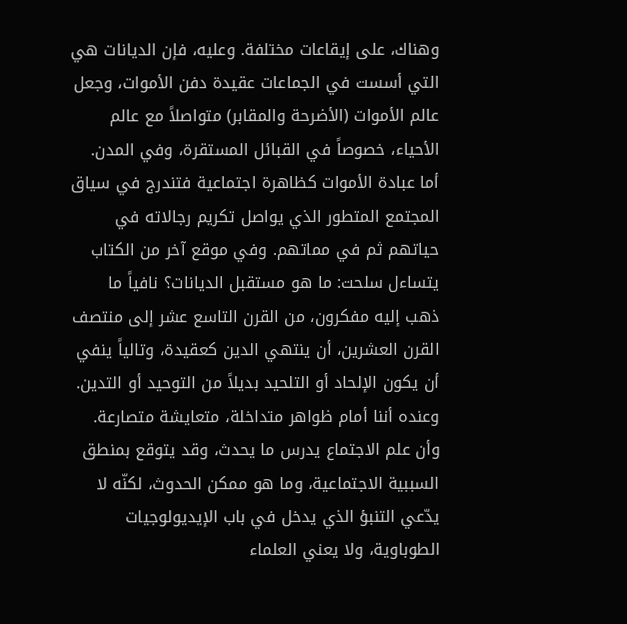وهناك، على إيقاعات مختلفة. وعليه، فإن الديانات هي التي أسست في الجماعات عقيدة دفن الأموات، وجعل عالم الأموات (الأضرحة والمقابر) متواصلاً مع عالم الأحياء، خصوصاً في القبائل المستقرة، وفي المدن.
أما عبادة الأموات كظاهرة اجتماعية فتندرج في سياق المجتمع المتطور الذي يواصل تكريم رجالاته في حياتهم ثم في مماتهم. وفي موقع آخر من الكتاب يتساءل سلحت: ما هو مستقبل الديانات؟ نافياً ما ذهب إليه مفكرون، من القرن التاسع عشر إلى منتصف القرن العشرين، أن ينتهي الدين كعقيدة، وتالياً ينفي أن يكون الإلحاد أو التلحيد بديلاً من التوحيد أو التدين. وعنده أننا أمام ظواهر متداخلة، متعايشة متصارعة.
وأن علم الاجتماع يدرس ما يحدث، وقد يتوقع بمنطق السببية الاجتماعية، وما هو ممكن الحدوث، لكنّه لا يدّعي التنبؤ الذي يدخل في باب الإيديولوجيات الطوباوية، ولا يعني العلماء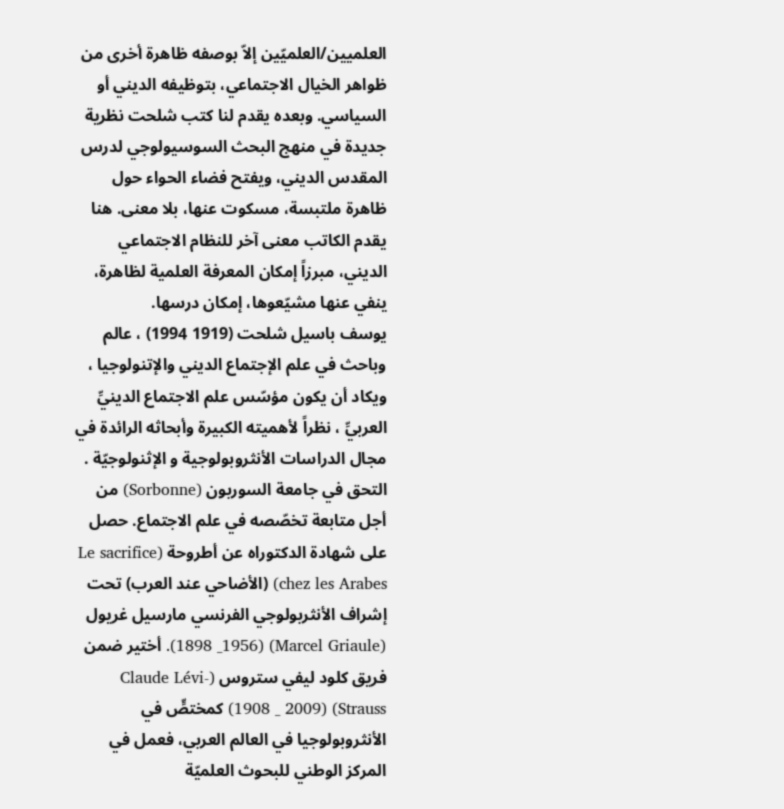العلميين/العلميّين إلاّ بوصفه ظاهرة أخرى من ظواهر الخيال الاجتماعي، بتوظيفه الديني أو السياسي. وبعده يقدم لنا كتب شلحت نظرية جديدة في منهج البحث السوسيولوجي لدرس المقدس الديني، ويفتح فضاء الحواء حول ظاهرة ملتبسة، مسكوت عنها، بلا معنى. هنا يقدم الكاتب معنى آخر للنظام الاجتماعي الديني، مبرزاً إمكان المعرفة العلمية لظاهرة، ينفي عنها مشيّعوها، إمكان درسها.
يوسف باسيل شلحت (1919 1994) ، عالم وباحث في علم الإجتماع الديني والإتنولوجيا ، ويكاد أن يكون مؤسّس علم الاجتماع الدينيِّ العربيِّ ، نظراً لأهميته الكبيرة وأبحاثه الرائدة في مجال الدراسات الأنثروبولوجية و الإثنولوجيّة . التحق في جامعة السوربون (Sorbonne) من أجل متابعة تخصّصه في علم الاجتماع. حصل على شهادة الدكتوراه عن أطروحة (Le sacrifice chez les Arabes) (الأضاحي عند العرب) تحت إشراف الأنثربولوجي الفرنسي مارسيل غريول (Marcel Griaule) (1898 _1956). أختير ضمن فريق كلود ليفي ستروس (Claude Lévi-Strauss) (1908 _ 2009) كمختصٍّ في الأنثروبولوجيا في العالم العربي، فعمل في المركز الوطني للبحوث العلميّة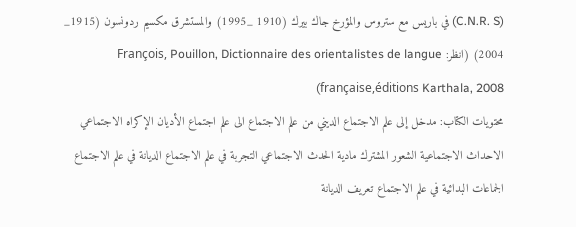(C.N.R. S) في باريس مع ستروس والمؤرخ جاك بيرك (1910 _1995) والمستشرق مكسيم ردونسون (1915_ 2004) (انظر: François, Pouillon, Dictionnaire des orientalistes de langue française,éditions Karthala, 2008)
محتويات الكتاب: مدخل إلى علم الاجتماع الديني من علم الاجتماع الى علم اجتماع الأديان الإكراه الاجتماعي الاحداث الاجتماعية الشعور المشترك مادية الحدث الاجتماعي التجربة في علم الاجتماع الديانة في علم الاجتماع الجماعات البدائية في علم الاجتماع تعريف الديانة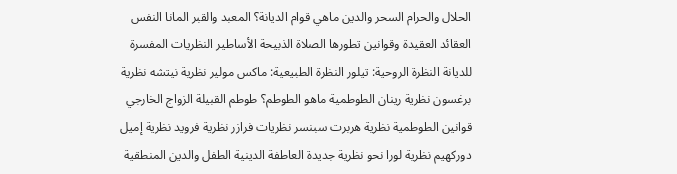الحلال والحرام السحر والدين ماهي قوام الديانة؟ المعبد والقبر المانا النفس العقائد العقيدة وقوانين تطورها الصلاة الذبيحة الأساطير النظريات المفسرة للديانة النظرة الروحية: تيلور النظرة الطبيعية: ماكس مولير نظرية نيتشه نظرية برغسون نظرية رينان الطوطمية ماهو الطوطم؟ طوطم القبيلة الزواج الخارجي قوانين الطوطمية نظرية هربرت سبنسر نظريات فرازر نظرية فرويد نظرية إميل دوركهيم نظرية لورا نحو نظرية جديدة العاطفة الدينية الطفل والدين المنطقية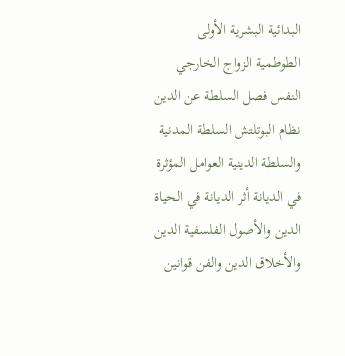البدائية البشرية الأولى الطوطمية الزواج الخارجي النفس فصل السلطة عن الدين نظام البوتلتش السلطة المدنية والسلطة الدينية العوامل المؤثرة في الديانة أثر الديانة في الحياة الدين والأصول الفلسفية الدين والأخلاق الدين والفن قوانين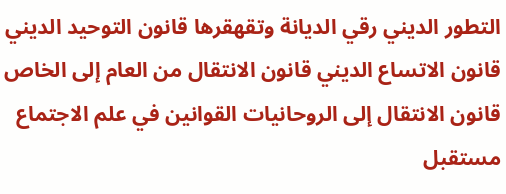التطور الديني رقي الديانة وتقهقرها قانون التوحيد الديني قانون الاتساع الديني قانون الانتقال من العام إلى الخاص قانون الانتقال إلى الروحانيات القوانين في علم الاجتماع مستقبل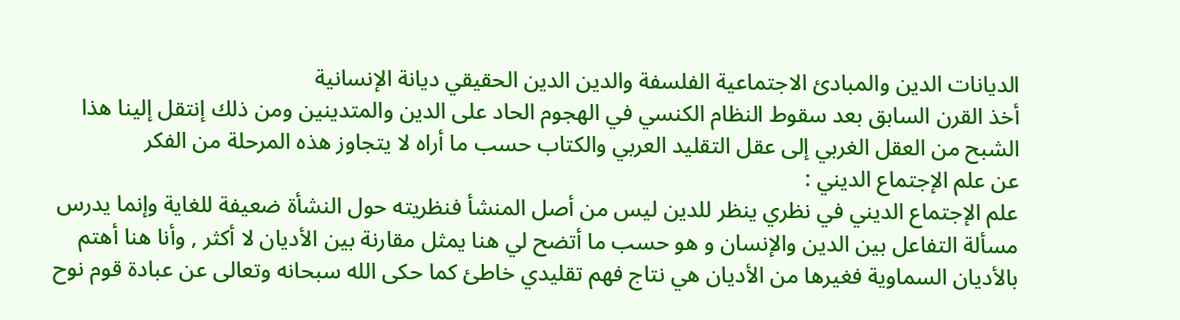الديانات الدين والمبادئ الاجتماعية الفلسفة والدين الدين الحقيقي ديانة الإنسانية
أخذ القرن السابق بعد سقوط النظام الكنسي في الهجوم الحاد على الدين والمتدينين ومن ذلك إنتقل إلينا هذا الشبح من العقل الغربي إلى عقل التقليد العربي والكتاب حسب ما أراه لا يتجاوز هذه المرحلة من الفكر
عن علم الإجتماع الديني :
علم الإجتماع الديني في نظري ينظر للدين ليس من أصل المنشأ فنظريته حول النشأة ضعيفة للغاية وإنما يدرس مسألة التفاعل بين الدين والإنسان و هو حسب ما أتضح لي هنا يمثل مقارنة بين الأديان لا أكثر , وأنا هنا أهتم بالأديان السماوية فغيرها من الأديان هي نتاج فهم تقليدي خاطئ كما حكى الله سبحانه وتعالى عن عبادة قوم نوح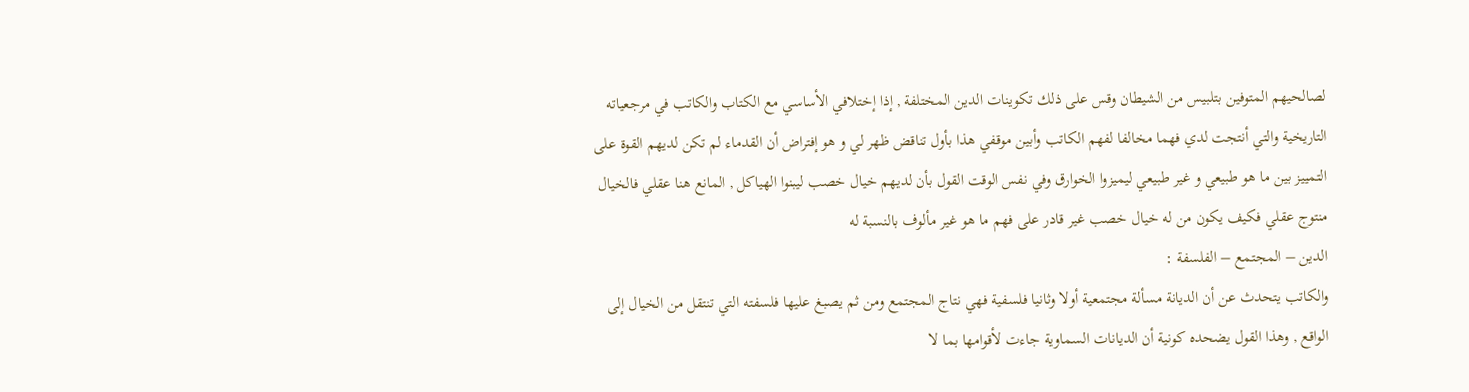لصالحيهم المتوفين بتلبيس من الشيطان وقس على ذلك تكوينات الدين المختلفة , إذا إختلافي الأساسي مع الكتاب والكاتب في مرجعياته التاريخية والتي أنتجت لدي فهما مخالفا لفهم الكاتب وأبين موقفي هذا بأول تناقض ظهر لي و هو إفتراض أن القدماء لم تكن لديهم القوة على التمييز بين ما هو طبيعي و غير طبيعي ليميزوا الخوارق وفي نفس الوقت القول بأن لديهم خيال خصب ليبنوا الهياكل , المانع هنا عقلي فالخيال منتوج عقلي فكيف يكون من له خيال خصب غير قادر على فهم ما هو غير مألوف بالنسبة له
الدين – المجتمع – الفلسفة :
والكاتب يتحدث عن أن الديانة مسألة مجتمعية أولا وثانيا فلسفية فهي نتاج المجتمع ومن ثم يصبغ عليها فلسفته التي تنتقل من الخيال إلى الواقع , وهذا القول يضحده كونية أن الديانات السماوية جاءت لأقوامها بما لا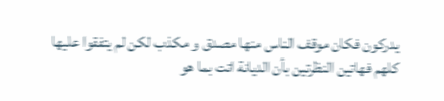يدركون فكان موقف الناس منها مصدق و مكذب لكن لم يتفقوا عليها كلهم فهاتين النظرتين بأن الديانة اتت بما هو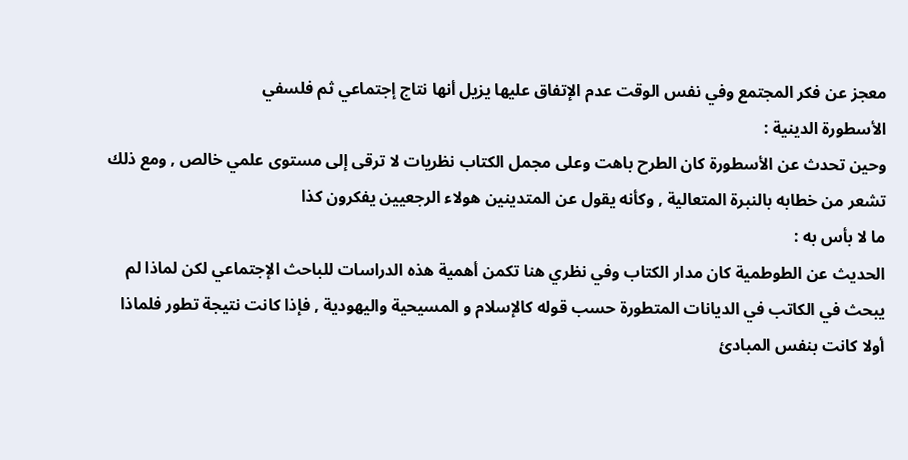معجز عن فكر المجتمع وفي نفس الوقت عدم الإتفاق عليها يزيل أنها نتاج إجتماعي ثم فلسفي
الأسطورة الدينية :
وحين تحدث عن الأسطورة كان الطرح باهت وعلى مجمل الكتاب نظريات لا ترقى إلى مستوى علمي خالص , ومع ذلك تشعر من خطابه بالنبرة المتعالية , وكأنه يقول عن المتدينين هولاء الرجعيين يفكرون كذا
ما لا بأس به :
الحديث عن الطوطمية كان مدار الكتاب وفي نظري هنا تكمن أهمية هذه الدراسات للباحث الإجتماعي لكن لماذا لم يبحث في الكاتب في الديانات المتطورة حسب قوله كالإسلام و المسيحية واليهودية , فإذا كانت نتيجة تطور فلماذا أولا كانت بنفس المبادئ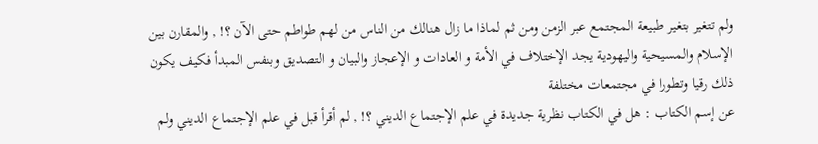ولم تتغير بتغير طبيعة المجتمع عبر الزمن ومن ثم لماذا ما زال هنالك من الناس من لهم طواطم حتى الآن ؟! , والمقارن بين الإسلام والمسيحية واليهودية يجد الإختلاف في الأمة و العادات و الإعجاز والبيان و التصديق وبنفس المبدأ فكيف يكون ذلك رقيا وتطورا في مجتمعات مختلفة
عن إسم الكتاب : هل في الكتاب نظرية جديدة في علم الإجتماع الديني ؟! , لم أقرأ قبل في علم الإجتماع الديني ولم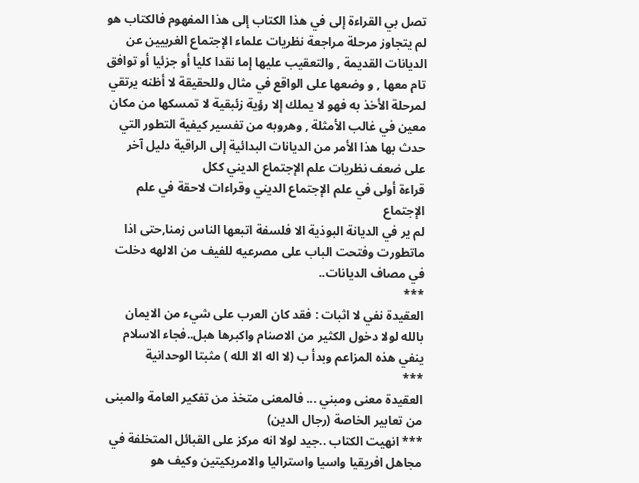تصل بي القراءة إلى في هذا الكتاب إلى هذا المفهوم فالكتاب هو لم يتجاوز مرحلة مراجعة نظريات علماء الإجتماع الغربيين عن الديانات القديمة , والتعقيب عليها إما نقدا كليا أو جزئيا أو توافق تام معها , و وضعها على الواقع في مثال وللحقيقة لا أظنه يرتقي لمرحلة الأخذ به فهو لا يملك إلا رؤية زئبقية لا تمسكها من مكان معين في غالب الأمثلة , وهروبه من تفسير كيفية التطور التي حدث بها هذا الأمر من الديانات البدائية إلى الراقية دليل آخر على ضعف نظريات علم الإجتماع الديني ككل
قراءة أولى في علم الإجتماع الديني وقراءات لاحقة في علم الإجتماع
لم ير في الديانة البوذية الا فلسفة اتبعها الناس زمنا,حتى اذا ماتطورت وفتحت الباب على مصرعيه للفيف من الالهه دخلت في مصاف الديانات..
***
العقيدة نفي لا اثبات : فقد كان العرب على شيء من الايمان بالله لولا دخول الكثير من الاصنام واكبرها هبل..فجاء الاسلام ينفي هذه المزاعم وبدأ ب (لا اله الا الله ) مثبتا الوحدانية
***
العقيدة معنى ومبني ... فالمعنى متخذ من تفكير العامة والمبنى من تعابير الخاصة (رجال الدين)
*** انهيت الكتاب ..جيد لولا انه مركز على القبائل المتخلفة في مجاهل افريقيا واسيا واستراليا والامريكيتين وكيف هو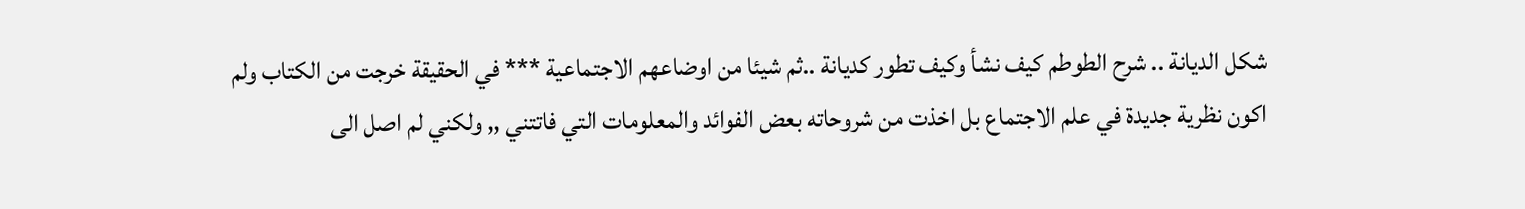شكل الديانة .. شرح الطوطم كيف نشأ وكيف تطور كديانة ..ثم شيئا من اوضاعهم الاجتماعية *** في الحقيقة خرجت من الكتاب ولم اكون نظرية جديدة في علم الاجتماع بل اخذت من شروحاته بعض الفوائد والمعلومات التي فاتتني ,, ولكني لم اصل الى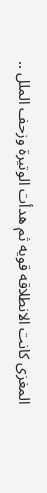المغزى كانت الانطلاقه قويه ثم هدأت الوتيرة وزحف الملل ..